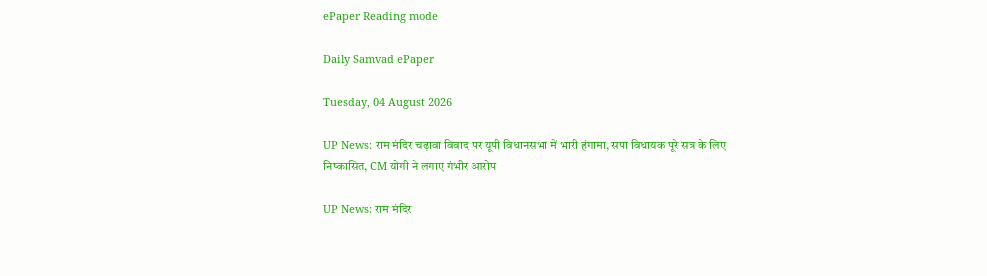ePaper Reading mode

Daily Samvad ePaper

Tuesday, 04 August 2026

UP News: राम मंदिर चढ़ावा विवाद पर यूपी विधानसभा में भारी हंगामा, सपा विधायक पूरे सत्र के लिए निष्कासित, CM योगी ने लगाए गंभीर आरोप

UP News: राम मंदिर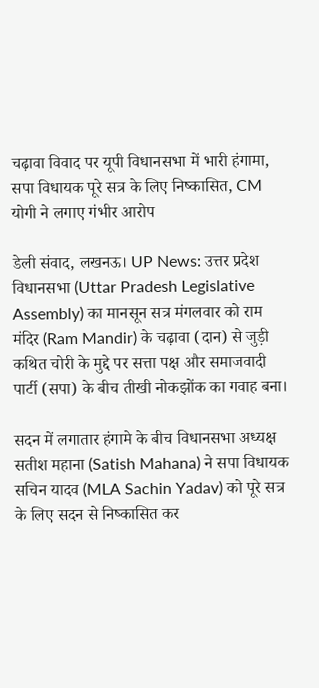चढ़ावा विवाद पर यूपी विधानसभा में भारी हंगामा, सपा विधायक पूरे सत्र के लिए निष्कासित, CM योगी ने लगाए गंभीर आरोप

डेली संवाद, लखनऊ। UP News: उत्तर प्रदेश विधानसभा (Uttar Pradesh Legislative Assembly) का मानसून सत्र मंगलवार को राम मंदिर (Ram Mandir) के चढ़ावा (दान) से जुड़ी कथित चोरी के मुद्दे पर सत्ता पक्ष और समाजवादी पार्टी (सपा) के बीच तीखी नोकझोंक का गवाह बना।

सदन में लगातार हंगामे के बीच विधानसभा अध्यक्ष सतीश महाना (Satish Mahana) ने सपा विधायक सचिन यादव (MLA Sachin Yadav) को पूरे सत्र के लिए सदन से निष्कासित कर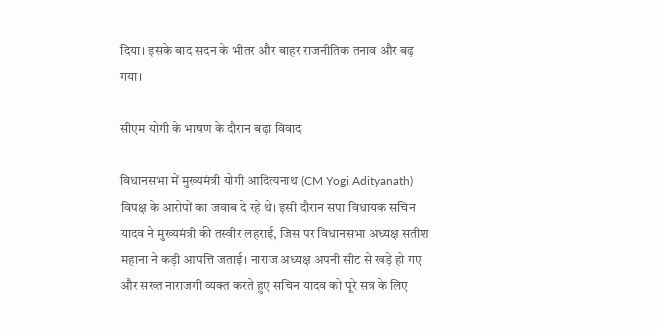दिया। इसके बाद सदन के भीतर और बाहर राजनीतिक तनाव और बढ़ गया।

सीएम योगी के भाषण के दौरान बढ़ा विवाद

विधानसभा में मुख्यमंत्री योगी आदित्यनाथ (CM Yogi Adityanath) विपक्ष के आरोपों का जवाब दे रहे थे। इसी दौरान सपा विधायक सचिन यादव ने मुख्यमंत्री की तस्वीर लहराई, जिस पर विधानसभा अध्यक्ष सतीश महाना ने कड़ी आपत्ति जताई। नाराज अध्यक्ष अपनी सीट से खड़े हो गए और सख्त नाराजगी व्यक्त करते हुए सचिन यादव को पूरे सत्र के लिए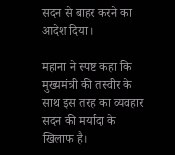सदन से बाहर करने का आदेश दिया।

महाना ने स्पष्ट कहा कि मुख्यमंत्री की तस्वीर के साथ इस तरह का व्यवहार सदन की मर्यादा के खिलाफ है।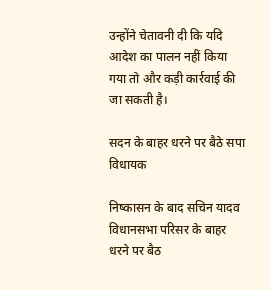उन्होंने चेतावनी दी कि यदि आदेश का पालन नहीं किया गया तो और कड़ी कार्रवाई की जा सकती है।

सदन के बाहर धरने पर बैठे सपा विधायक

निष्कासन के बाद सचिन यादव विधानसभा परिसर के बाहर धरने पर बैठ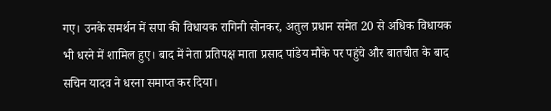गए। उनके समर्थन में सपा की विधायक रागिनी सोनकर, अतुल प्रधान समेत 20 से अधिक विधायक भी धरने में शामिल हुए। बाद में नेता प्रतिपक्ष माता प्रसाद पांडेय मौके पर पहुंचे और बातचीत के बाद सचिन यादव ने धरना समाप्त कर दिया।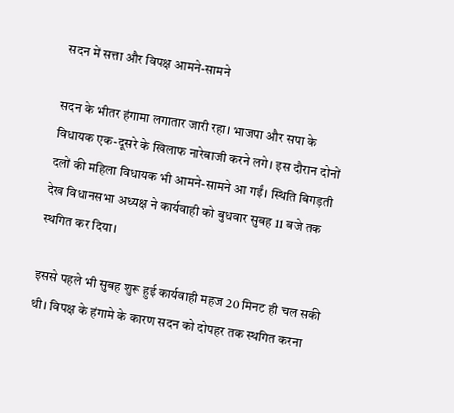सदन में सत्ता और विपक्ष आमने-सामने

सदन के भीतर हंगामा लगातार जारी रहा। भाजपा और सपा के विधायक एक-दूसरे के खिलाफ नारेबाजी करने लगे। इस दौरान दोनों दलों की महिला विधायक भी आमने-सामने आ गईं। स्थिति बिगड़ती देख विधानसभा अध्यक्ष ने कार्यवाही को बुधवार सुबह 11 बजे तक स्थगित कर दिया।

इससे पहले भी सुबह शुरू हुई कार्यवाही महज 20 मिनट ही चल सकी थी। विपक्ष के हंगामे के कारण सदन को दोपहर तक स्थगित करना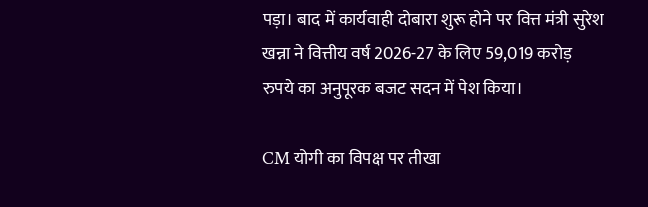पड़ा। बाद में कार्यवाही दोबारा शुरू होने पर वित्त मंत्री सुरेश खन्ना ने वित्तीय वर्ष 2026-27 के लिए 59,019 करोड़ रुपये का अनुपूरक बजट सदन में पेश किया।

CM योगी का विपक्ष पर तीखा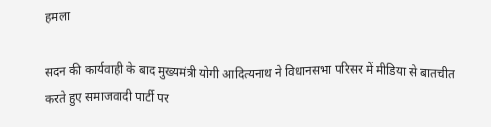हमला

सदन की कार्यवाही के बाद मुख्यमंत्री योगी आदित्यनाथ ने विधानसभा परिसर में मीडिया से बातचीत करते हुए समाजवादी पार्टी पर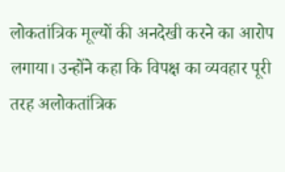लोकतांत्रिक मूल्यों की अनदेखी करने का आरोप लगाया। उन्होंने कहा कि विपक्ष का व्यवहार पूरी तरह अलोकतांत्रिक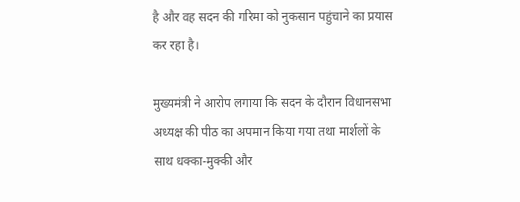है और वह सदन की गरिमा को नुकसान पहुंचाने का प्रयास कर रहा है।

मुख्यमंत्री ने आरोप लगाया कि सदन के दौरान विधानसभा अध्यक्ष की पीठ का अपमान किया गया तथा मार्शलों के साथ धक्का-मुक्की और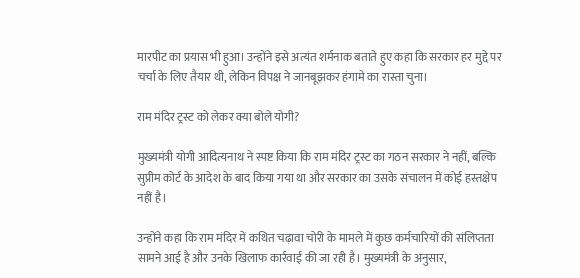मारपीट का प्रयास भी हुआ। उन्होंने इसे अत्यंत शर्मनाक बताते हुए कहा कि सरकार हर मुद्दे पर चर्चा के लिए तैयार थी, लेकिन विपक्ष ने जानबूझकर हंगामे का रास्ता चुना।

राम मंदिर ट्रस्ट को लेकर क्या बोले योगी?

मुख्यमंत्री योगी आदित्यनाथ ने स्पष्ट किया कि राम मंदिर ट्रस्ट का गठन सरकार ने नहीं, बल्कि सुप्रीम कोर्ट के आदेश के बाद किया गया था और सरकार का उसके संचालन में कोई हस्तक्षेप नहीं है।

उन्होंने कहा कि राम मंदिर में कथित चढ़ावा चोरी के मामले में कुछ कर्मचारियों की संलिप्तता सामने आई है और उनके खिलाफ कार्रवाई की जा रही है। मुख्यमंत्री के अनुसार,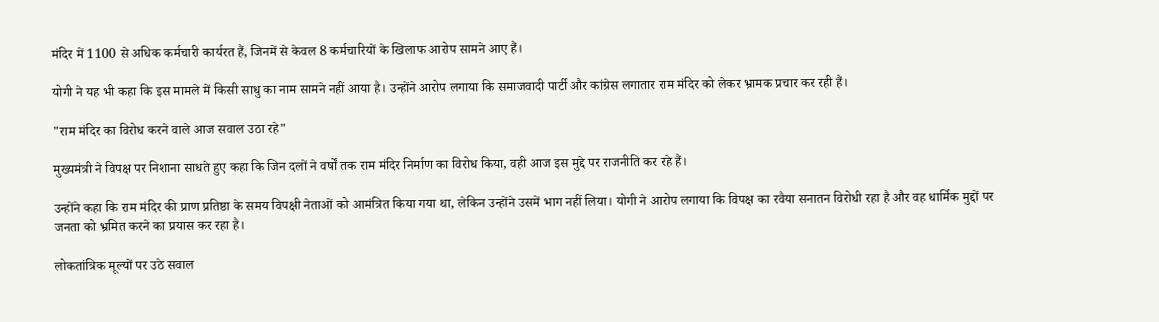मंदिर में 1100 से अधिक कर्मचारी कार्यरत हैं, जिनमें से केवल 8 कर्मचारियों के खिलाफ आरोप सामने आए हैं।

योगी ने यह भी कहा कि इस मामले में किसी साधु का नाम सामने नहीं आया है। उन्होंने आरोप लगाया कि समाजवादी पार्टी और कांग्रेस लगातार राम मंदिर को लेकर भ्रामक प्रचार कर रही हैं।

"राम मंदिर का विरोध करने वाले आज सवाल उठा रहे"

मुख्यमंत्री ने विपक्ष पर निशाना साधते हुए कहा कि जिन दलों ने वर्षों तक राम मंदिर निर्माण का विरोध किया, वही आज इस मुद्दे पर राजनीति कर रहे हैं।

उन्होंने कहा कि राम मंदिर की प्राण प्रतिष्ठा के समय विपक्षी नेताओं को आमंत्रित किया गया था, लेकिन उन्होंने उसमें भाग नहीं लिया। योगी ने आरोप लगाया कि विपक्ष का रवैया सनातन विरोधी रहा है और वह धार्मिक मुद्दों पर जनता को भ्रमित करने का प्रयास कर रहा है।

लोकतांत्रिक मूल्यों पर उठे सवाल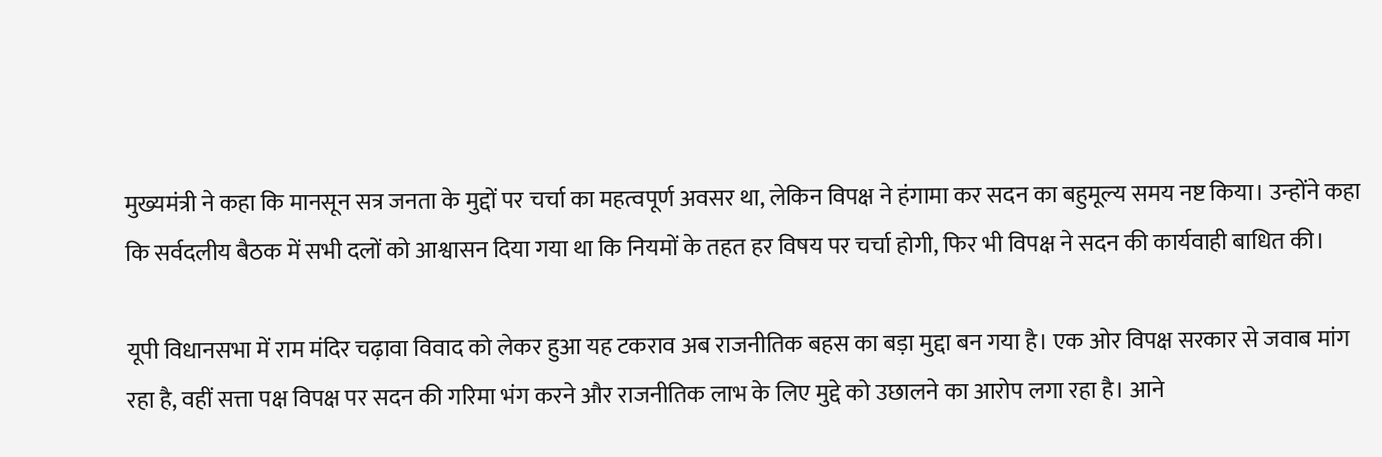मुख्यमंत्री ने कहा कि मानसून सत्र जनता के मुद्दों पर चर्चा का महत्वपूर्ण अवसर था, लेकिन विपक्ष ने हंगामा कर सदन का बहुमूल्य समय नष्ट किया। उन्होंने कहा कि सर्वदलीय बैठक में सभी दलों को आश्वासन दिया गया था कि नियमों के तहत हर विषय पर चर्चा होगी, फिर भी विपक्ष ने सदन की कार्यवाही बाधित की।

यूपी विधानसभा में राम मंदिर चढ़ावा विवाद को लेकर हुआ यह टकराव अब राजनीतिक बहस का बड़ा मुद्दा बन गया है। एक ओर विपक्ष सरकार से जवाब मांग रहा है, वहीं सत्ता पक्ष विपक्ष पर सदन की गरिमा भंग करने और राजनीतिक लाभ के लिए मुद्दे को उछालने का आरोप लगा रहा है। आने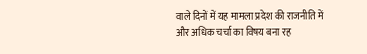वाले दिनों में यह मामला प्रदेश की राजनीति में और अधिक चर्चा का विषय बना रह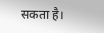सकता है।